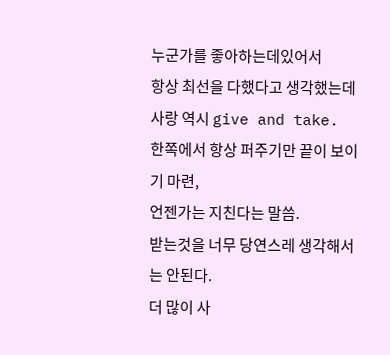누군가를 좋아하는데있어서
항상 최선을 다했다고 생각했는데
사랑 역시 give and take.
한쪽에서 항상 퍼주기만 끝이 보이기 마련,
언젠가는 지친다는 말씀.
받는것을 너무 당연스레 생각해서는 안된다.
더 많이 사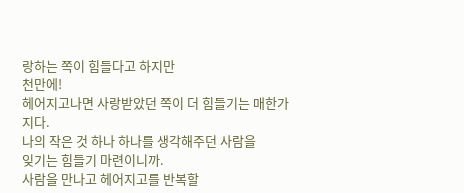랑하는 쪽이 힘들다고 하지만
천만에!
헤어지고나면 사랑받았던 쪽이 더 힘들기는 매한가지다.
나의 작은 것 하나 하나를 생각해주던 사람을
잊기는 힘들기 마련이니까.
사람을 만나고 헤어지고를 반복할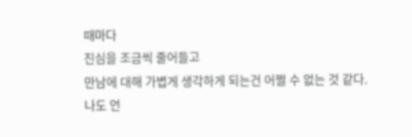때마다
진심을 조금씩 줄어들고
만남에 대해 가볍게 생각하게 되는건 어쩔 수 없는 것 같다.
나도 언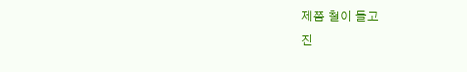제쯤 철이 들고
진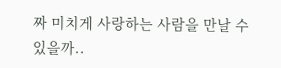짜 미치게 사랑하는 사람을 만날 수 있을까..